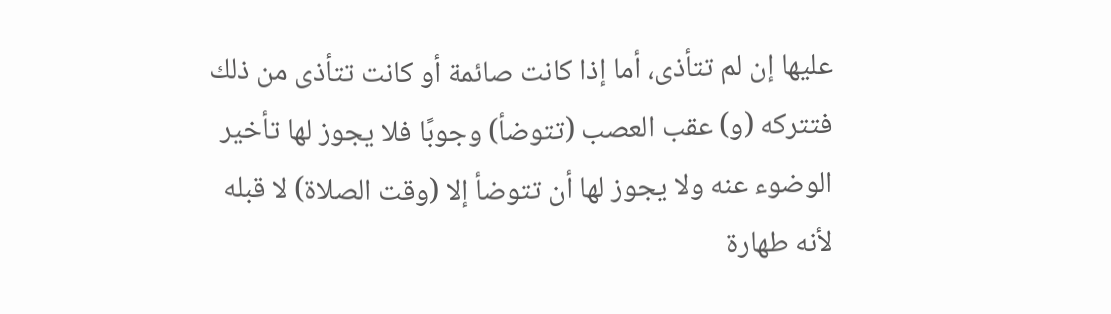عليها إن لم تتأذى، أما إذا كانت صائمة أو كانت تتأذى من ذلك فتتركه (و) عقب العصب (تتوضأ) وجوبًا فلا يجوز لها تأخير الوضوء عنه ولا يجوز لها أن تتوضأ إلا (وقت الصلاة) لا قبله لأنه طهارة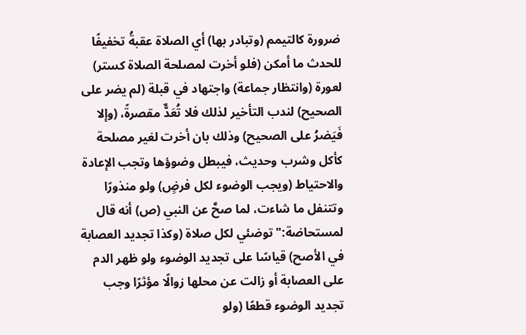ضرورة كالتيمم (وتبادر بها) أي الصلاة عقبةُ تخفيفًا للحدث ما أمكن (فلو أخرت لمصلحة الصلاة كستر) لعورة (وانتظار جماعة) واجتهاد في قبلة (لم يضر على الصحيح) لندب التأخير لذلك فلا تُعَدٌّ مقصرةً، (وإلا فَيَضرُ على الصحيح) وذلك بان أخرت لغير مصلحة كأكل وشرب وحديث، فيبطل وضوؤها وتجب الإعادة والاحتياط (ويجب الوضوء لكل فرضٍ) ولو منذورًا وتتنفل ما شاءت، لما صحَّ عن النبي (ص) أنه قال لمستحاضة:"توضئي لكل صلاة (وكذا تجديد العصابة في الأصح) قياسًا على تجديد الوضوء ولو ظهر الدم على العصابة أو زالت عن محلها زوالًا مؤثرًا وجب تجديد الوضوء قطعًا (ولو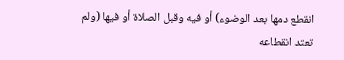انقطع دمها بعد الوضوء) أو فيه وقبل الصلاة أو فيها (ولم تعتد انقطاعه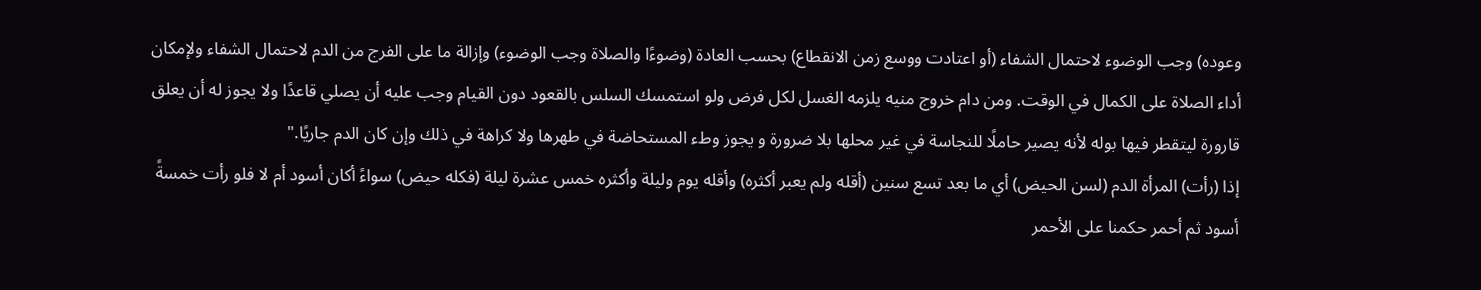وعوده) وجب الوضوء لاحتمال الشفاء (أو اعتادت ووسع زمن الانقطاع) بحسب العادة (وضوءًا والصلاة وجب الوضوء) وإزالة ما على الفرج من الدم لاحتمال الشفاء ولإمكان أداء الصلاة على الكمال في الوقت. ومن دام خروج منيه يلزمه الغسل لكل فرض ولو استمسك السلس بالقعود دون القيام وجب عليه أن يصلي قاعدًا ولا يجوز له أن يعلق قارورة ليتقطر فيها بوله لأنه يصير حاملًا للنجاسة في غير محلها بلا ضرورة و يجوز وطء المستحاضة في طهرها ولا كراهة في ذلك وإن كان الدم جاريًا."
إذا (رأت) المرأة الدم (لسن الحيض) أي ما بعد تسع سنين (أقله ولم يعبر أكثره) وأقله يوم وليلة وأكثره خمس عشرة ليلة (فكله حيض) سواءً أكان أسود أم لا فلو رأت خمسةً أسود ثم أحمر حكمنا على الأحمر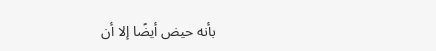بأنه حيض أيضًا إلا أن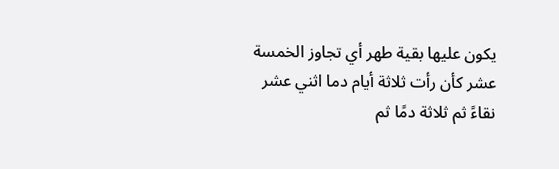يكون عليها بقية طهر أي تجاوز الخمسة عشر كأن رأت ثلاثة أيام دما اثني عشر نقاءً ثم ثلاثة دمًا ثم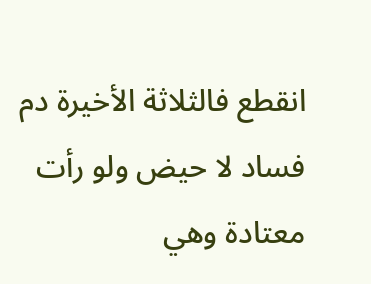انقطع فالثلاثة الأخيرة دم فساد لا حيض ولو رأت معتادة وهي